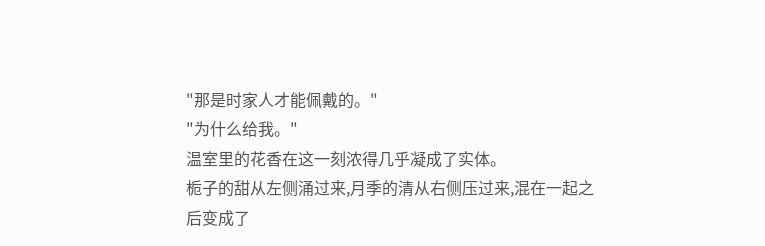"那是时家人才能佩戴的。"
"为什么给我。"
温室里的花香在这一刻浓得几乎凝成了实体。
栀子的甜从左侧涌过来,月季的清从右侧压过来,混在一起之后变成了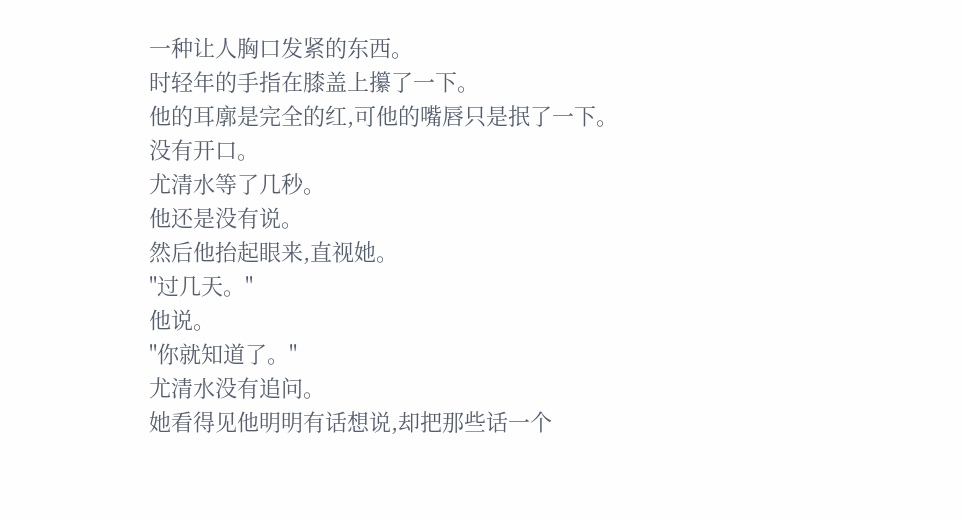一种让人胸口发紧的东西。
时轻年的手指在膝盖上攥了一下。
他的耳廓是完全的红,可他的嘴唇只是抿了一下。
没有开口。
尤清水等了几秒。
他还是没有说。
然后他抬起眼来,直视她。
"过几天。"
他说。
"你就知道了。"
尤清水没有追问。
她看得见他明明有话想说,却把那些话一个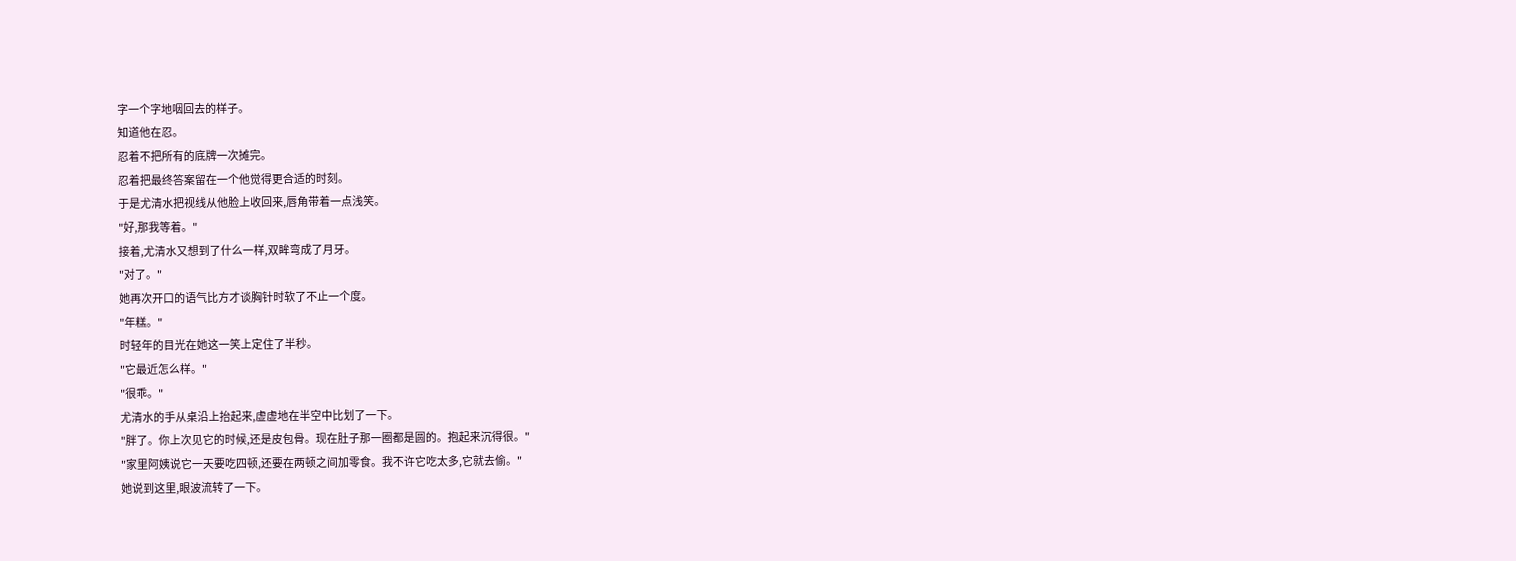字一个字地咽回去的样子。
知道他在忍。
忍着不把所有的底牌一次摊完。
忍着把最终答案留在一个他觉得更合适的时刻。
于是尤清水把视线从他脸上收回来,唇角带着一点浅笑。
"好,那我等着。"
接着,尤清水又想到了什么一样,双眸弯成了月牙。
"对了。"
她再次开口的语气比方才谈胸针时软了不止一个度。
"年糕。"
时轻年的目光在她这一笑上定住了半秒。
"它最近怎么样。"
"很乖。"
尤清水的手从桌沿上抬起来,虚虚地在半空中比划了一下。
"胖了。你上次见它的时候,还是皮包骨。现在肚子那一圈都是圆的。抱起来沉得很。"
"家里阿姨说它一天要吃四顿,还要在两顿之间加零食。我不许它吃太多,它就去偷。"
她说到这里,眼波流转了一下。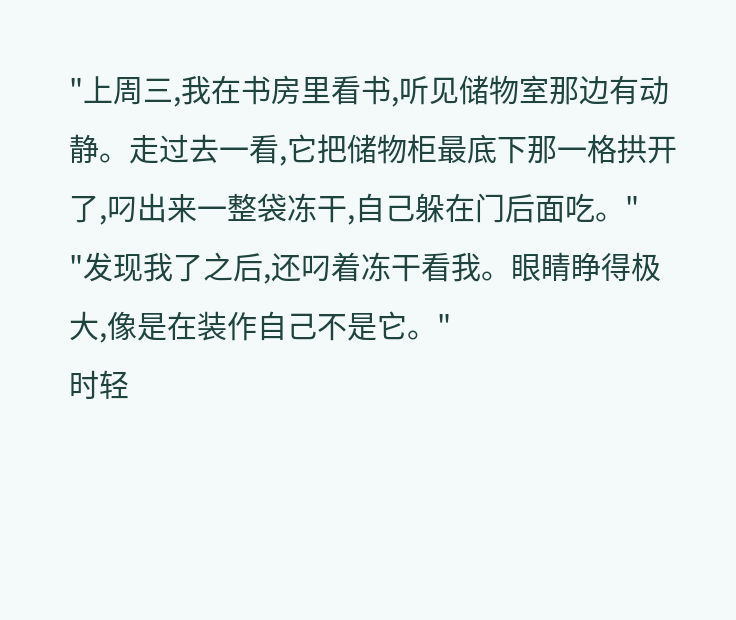"上周三,我在书房里看书,听见储物室那边有动静。走过去一看,它把储物柜最底下那一格拱开了,叼出来一整袋冻干,自己躲在门后面吃。"
"发现我了之后,还叼着冻干看我。眼睛睁得极大,像是在装作自己不是它。"
时轻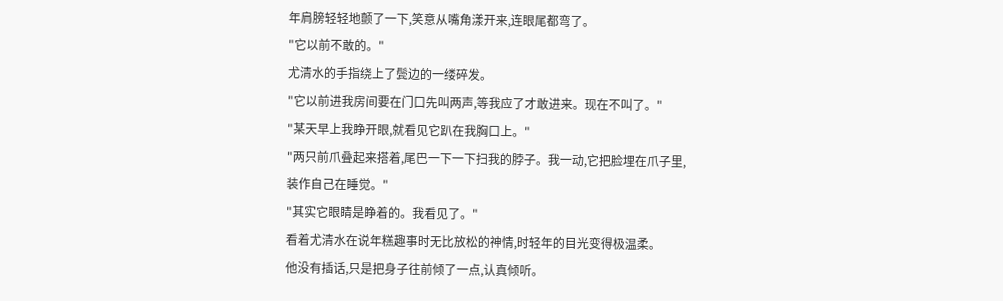年肩膀轻轻地颤了一下,笑意从嘴角漾开来,连眼尾都弯了。
"它以前不敢的。"
尤清水的手指绕上了鬓边的一缕碎发。
"它以前进我房间要在门口先叫两声,等我应了才敢进来。现在不叫了。"
"某天早上我睁开眼,就看见它趴在我胸口上。"
"两只前爪叠起来搭着,尾巴一下一下扫我的脖子。我一动,它把脸埋在爪子里,装作自己在睡觉。"
"其实它眼睛是睁着的。我看见了。"
看着尤清水在说年糕趣事时无比放松的神情,时轻年的目光变得极温柔。
他没有插话,只是把身子往前倾了一点,认真倾听。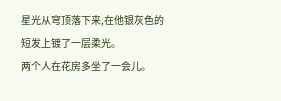星光从穹顶落下来,在他银灰色的短发上镀了一层柔光。
两个人在花房多坐了一会儿。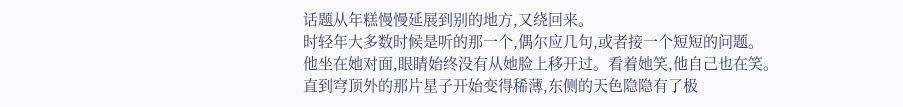话题从年糕慢慢延展到别的地方,又绕回来。
时轻年大多数时候是听的那一个,偶尔应几句,或者接一个短短的问题。
他坐在她对面,眼睛始终没有从她脸上移开过。看着她笑,他自己也在笑。
直到穹顶外的那片星子开始变得稀薄,东侧的天色隐隐有了极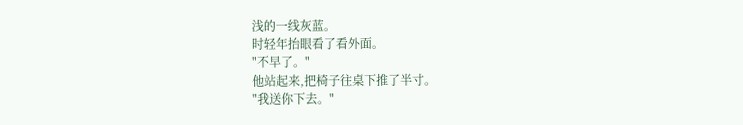浅的一线灰蓝。
时轻年抬眼看了看外面。
"不早了。"
他站起来,把椅子往桌下推了半寸。
"我送你下去。"